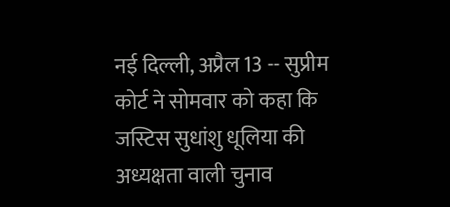नई दिल्ली, अप्रैल 13 -- सुप्रीम कोर्ट ने सोमवार को कहा कि जस्टिस सुधांशु धूलिया की अध्यक्षता वाली चुनाव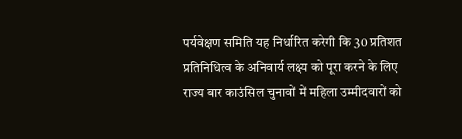पर्यवेक्षण समिति यह निर्धारित करेगी कि 30 प्रतिशत प्रतिनिधित्व के अनिवार्य लक्ष्य को पूरा करने के लिए राज्य बार काउंसिल चुनावों में महिला उम्मीदवारों को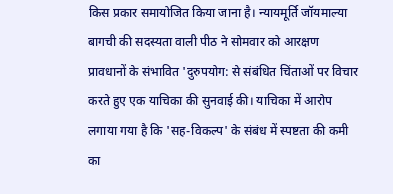किस प्रकार समायोजित किया जाना है। न्यायमूर्ति जॉयमाल्या बागची की सदस्यता वाली पीठ ने सोमवार को आरक्षण प्रावधानों के संभावित 'दुरुपयोग: से संबंधित चिंताओं पर विचार करते हुए एक याचिका की सुनवाई की। याचिका में आरोप लगाया गया है कि 'सह-विकल्प' के संबंध में स्पष्टता की कमी का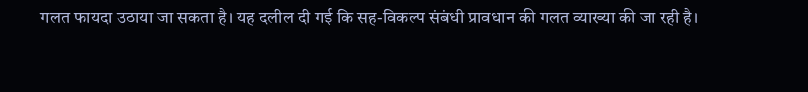गलत फायदा उठाया जा सकता है। यह दलील दी गई कि सह-विकल्प संबंधी प्रावधान की गलत व्याख्या की जा रही है।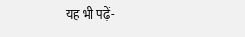यह भी पढ़ें-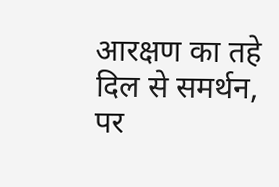आरक्षण का तहे दिल से समर्थन, पर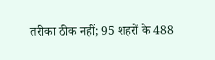तरीका ठीक नहीं; 95 शहरों के 488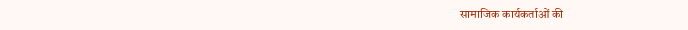सामाजिक कार्यकर्ताओं की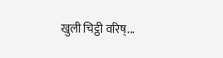खुली चिट्ठी वरिष्...